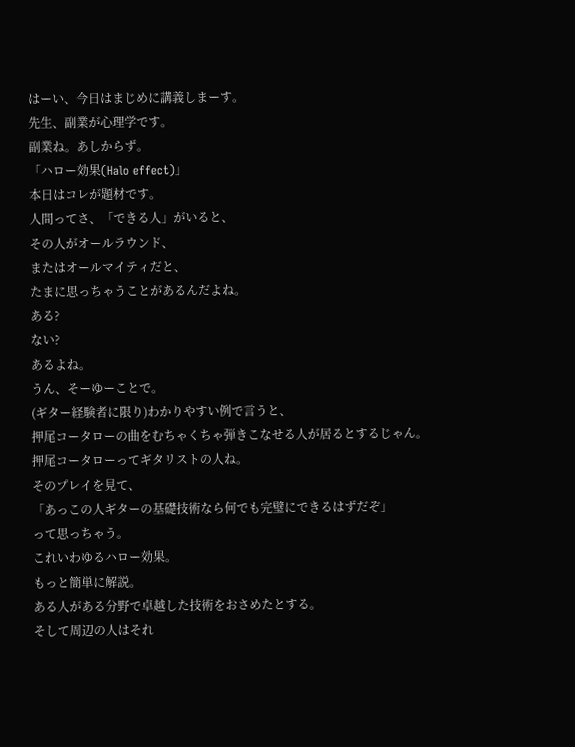はーい、今日はまじめに講義しまーす。
先生、副業が心理学です。
副業ね。あしからず。
「ハロー効果(Halo effect)」
本日はコレが題材です。
人間ってさ、「できる人」がいると、
その人がオールラウンド、
またはオールマイティだと、
たまに思っちゃうことがあるんだよね。
ある?
ない?
あるよね。
うん、そーゆーことで。
(ギター経験者に限り)わかりやすい例で言うと、
押尾コータローの曲をむちゃくちゃ弾きこなせる人が居るとするじゃん。
押尾コータローってギタリストの人ね。
そのプレイを見て、
「あっこの人ギターの基礎技術なら何でも完璧にできるはずだぞ」
って思っちゃう。
これいわゆるハロー効果。
もっと簡単に解説。
ある人がある分野で卓越した技術をおさめたとする。
そして周辺の人はそれ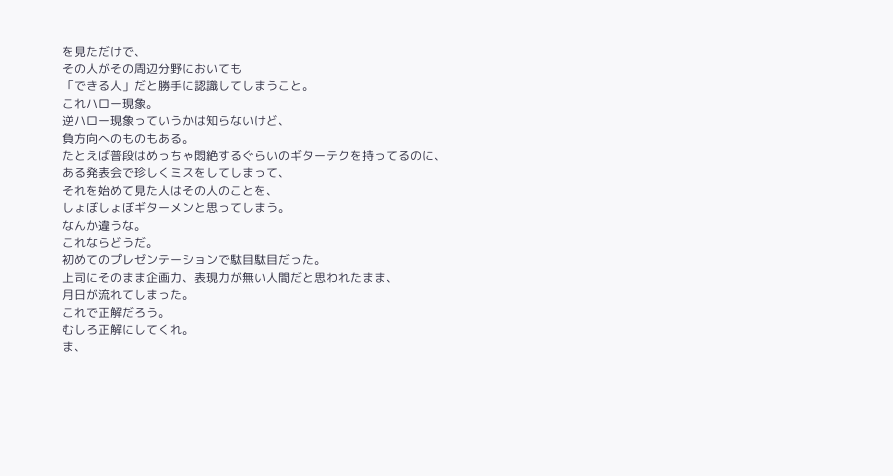を見ただけで、
その人がその周辺分野においても
「できる人」だと勝手に認識してしまうこと。
これハロー現象。
逆ハロー現象っていうかは知らないけど、
負方向へのものもある。
たとえば普段はめっちゃ悶絶するぐらいのギターテクを持ってるのに、
ある発表会で珍しくミスをしてしまって、
それを始めて見た人はその人のことを、
しょぼしょぼギターメンと思ってしまう。
なんか違うな。
これならどうだ。
初めてのプレゼンテーションで駄目駄目だった。
上司にそのまま企画力、表現力が無い人間だと思われたまま、
月日が流れてしまった。
これで正解だろう。
むしろ正解にしてくれ。
ま、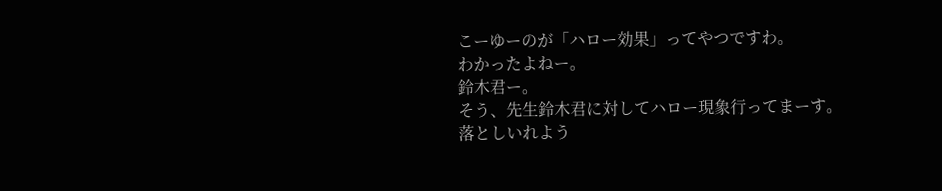こーゆーのが「ハロー効果」ってやつですわ。
わかったよねー。
鈴木君ー。
そう、先生鈴木君に対してハロー現象行ってまーす。
落としいれよう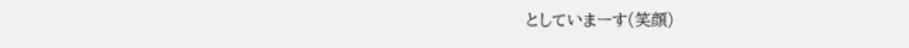としていまーす(笑顔)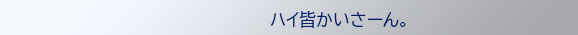ハイ皆かいさーん。